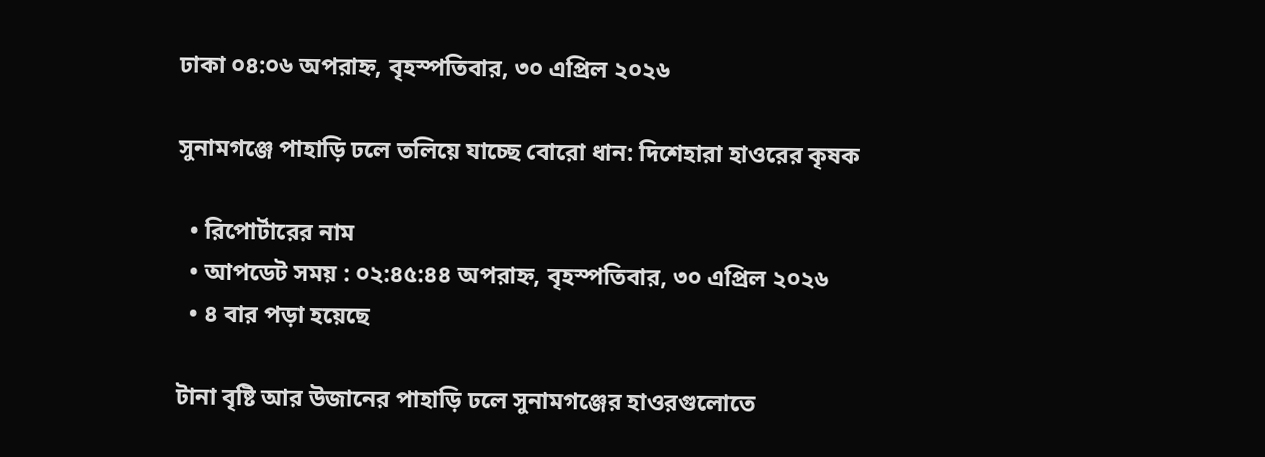ঢাকা ০৪:০৬ অপরাহ্ন, বৃহস্পতিবার, ৩০ এপ্রিল ২০২৬

সুনামগঞ্জে পাহাড়ি ঢলে তলিয়ে যাচ্ছে বোরো ধান: দিশেহারা হাওরের কৃষক

  • রিপোর্টারের নাম
  • আপডেট সময় : ০২:৪৫:৪৪ অপরাহ্ন, বৃহস্পতিবার, ৩০ এপ্রিল ২০২৬
  • ৪ বার পড়া হয়েছে

টানা বৃষ্টি আর উজানের পাহাড়ি ঢলে সুনামগঞ্জের হাওরগুলোতে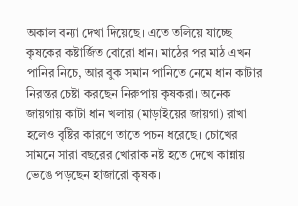অকাল বন্যা দেখা দিয়েছে। এতে তলিয়ে যাচ্ছে কৃষকের কষ্টার্জিত বোরো ধান। মাঠের পর মাঠ এখন পানির নিচে, আর বুক সমান পানিতে নেমে ধান কাটার নিরন্তর চেষ্টা করছেন নিরুপায় কৃষকরা। অনেক জায়গায় কাটা ধান খলায় (মাড়াইয়ের জায়গা) রাখা হলেও বৃষ্টির কারণে তাতে পচন ধরেছে। চোখের সামনে সারা বছরের খোরাক নষ্ট হতে দেখে কান্নায় ভেঙে পড়ছেন হাজারো কৃষক।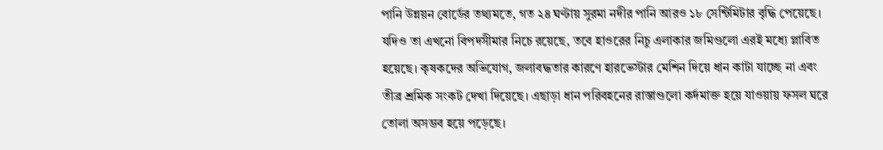পানি উন্নয়ন বোর্ডের তথ্যমতে, গত ২৪ ঘণ্টায় সুরমা নদীর পানি আরও ১৮ সেন্টিমিটার বৃদ্ধি পেয়েছে। যদিও তা এখনো বিপদসীমার নিচে রয়েছে, তবে হাওরের নিচু এলাকার জমিগুলো এরই মধ্যে প্লাবিত হয়েছে। কৃষকদের অভিযোগ, জলাবদ্ধতার কারণে হারভেস্টার মেশিন দিয়ে ধান কাটা যাচ্ছে না এবং তীব্র শ্রমিক সংকট দেখা দিয়েছে। এছাড়া ধান পরিবহনের রাস্তাগুলো কর্দমাক্ত হয়ে যাওয়ায় ফসল ঘরে তোলা অসম্ভব হয়ে পড়েছে।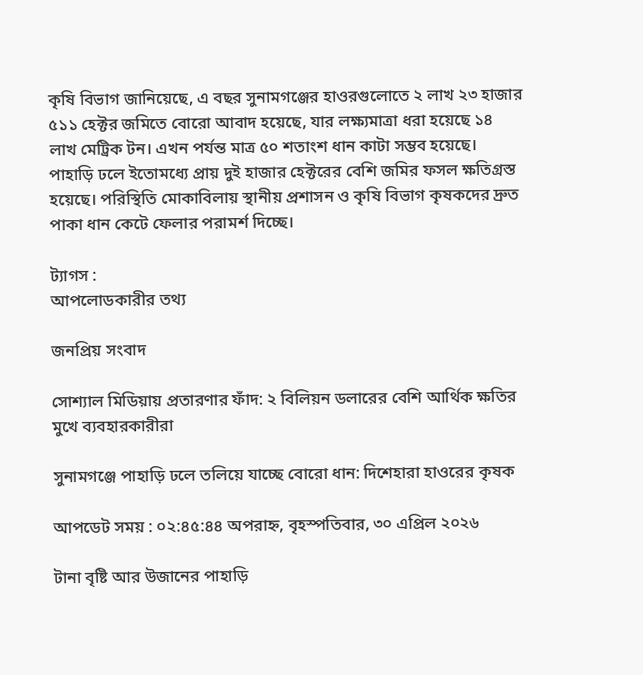কৃষি বিভাগ জানিয়েছে, এ বছর সুনামগঞ্জের হাওরগুলোতে ২ লাখ ২৩ হাজার ৫১১ হেক্টর জমিতে বোরো আবাদ হয়েছে, যার লক্ষ্যমাত্রা ধরা হয়েছে ১৪ লাখ মেট্রিক টন। এখন পর্যন্ত মাত্র ৫০ শতাংশ ধান কাটা সম্ভব হয়েছে। পাহাড়ি ঢলে ইতোমধ্যে প্রায় দুই হাজার হেক্টরের বেশি জমির ফসল ক্ষতিগ্রস্ত হয়েছে। পরিস্থিতি মোকাবিলায় স্থানীয় প্রশাসন ও কৃষি বিভাগ কৃষকদের দ্রুত পাকা ধান কেটে ফেলার পরামর্শ দিচ্ছে।

ট্যাগস :
আপলোডকারীর তথ্য

জনপ্রিয় সংবাদ

সোশ্যাল মিডিয়ায় প্রতারণার ফাঁদ: ২ বিলিয়ন ডলারের বেশি আর্থিক ক্ষতির মুখে ব্যবহারকারীরা

সুনামগঞ্জে পাহাড়ি ঢলে তলিয়ে যাচ্ছে বোরো ধান: দিশেহারা হাওরের কৃষক

আপডেট সময় : ০২:৪৫:৪৪ অপরাহ্ন, বৃহস্পতিবার, ৩০ এপ্রিল ২০২৬

টানা বৃষ্টি আর উজানের পাহাড়ি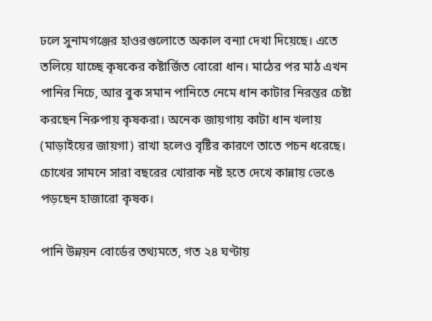ঢলে সুনামগঞ্জের হাওরগুলোতে অকাল বন্যা দেখা দিয়েছে। এতে তলিয়ে যাচ্ছে কৃষকের কষ্টার্জিত বোরো ধান। মাঠের পর মাঠ এখন পানির নিচে, আর বুক সমান পানিতে নেমে ধান কাটার নিরন্তর চেষ্টা করছেন নিরুপায় কৃষকরা। অনেক জায়গায় কাটা ধান খলায় (মাড়াইয়ের জায়গা) রাখা হলেও বৃষ্টির কারণে তাতে পচন ধরেছে। চোখের সামনে সারা বছরের খোরাক নষ্ট হতে দেখে কান্নায় ভেঙে পড়ছেন হাজারো কৃষক।

পানি উন্নয়ন বোর্ডের তথ্যমতে, গত ২৪ ঘণ্টায়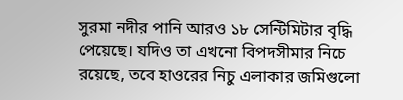সুরমা নদীর পানি আরও ১৮ সেন্টিমিটার বৃদ্ধি পেয়েছে। যদিও তা এখনো বিপদসীমার নিচে রয়েছে, তবে হাওরের নিচু এলাকার জমিগুলো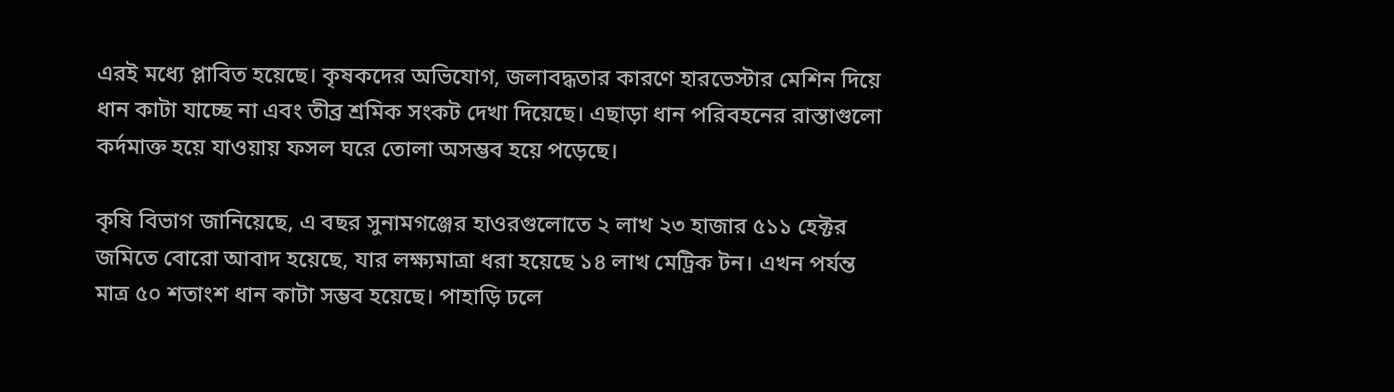এরই মধ্যে প্লাবিত হয়েছে। কৃষকদের অভিযোগ, জলাবদ্ধতার কারণে হারভেস্টার মেশিন দিয়ে ধান কাটা যাচ্ছে না এবং তীব্র শ্রমিক সংকট দেখা দিয়েছে। এছাড়া ধান পরিবহনের রাস্তাগুলো কর্দমাক্ত হয়ে যাওয়ায় ফসল ঘরে তোলা অসম্ভব হয়ে পড়েছে।

কৃষি বিভাগ জানিয়েছে, এ বছর সুনামগঞ্জের হাওরগুলোতে ২ লাখ ২৩ হাজার ৫১১ হেক্টর জমিতে বোরো আবাদ হয়েছে, যার লক্ষ্যমাত্রা ধরা হয়েছে ১৪ লাখ মেট্রিক টন। এখন পর্যন্ত মাত্র ৫০ শতাংশ ধান কাটা সম্ভব হয়েছে। পাহাড়ি ঢলে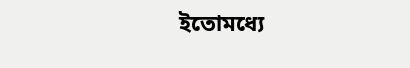ইতোমধ্যে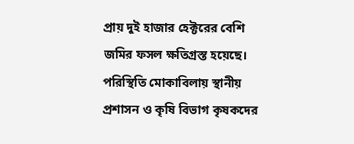প্রায় দুই হাজার হেক্টরের বেশি জমির ফসল ক্ষতিগ্রস্ত হয়েছে। পরিস্থিতি মোকাবিলায় স্থানীয় প্রশাসন ও কৃষি বিভাগ কৃষকদের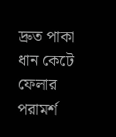দ্রুত পাকা ধান কেটে ফেলার পরামর্শ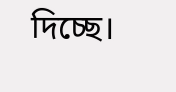দিচ্ছে।